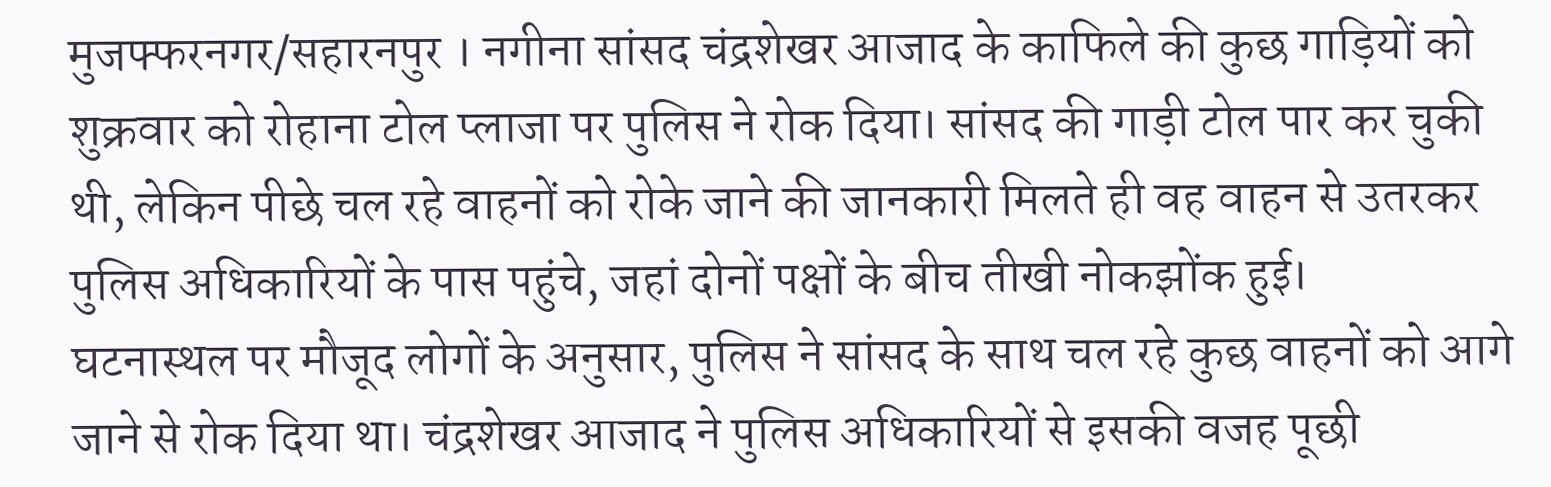मुजफ्फरनगर/सहारनपुर । नगीना सांसद चंद्रशेखर आजाद के काफिले की कुछ गाड़ियों को शुक्रवार को रोहाना टोल प्लाजा पर पुलिस ने रोक दिया। सांसद की गाड़ी टोल पार कर चुकी थी, लेकिन पीछे चल रहे वाहनों को रोके जाने की जानकारी मिलते ही वह वाहन से उतरकर पुलिस अधिकारियों के पास पहुंचे, जहां दोनों पक्षों के बीच तीखी नोकझोंक हुई।
घटनास्थल पर मौजूद लोगों के अनुसार, पुलिस ने सांसद के साथ चल रहे कुछ वाहनों को आगे जाने से रोक दिया था। चंद्रशेखर आजाद ने पुलिस अधिकारियों से इसकी वजह पूछी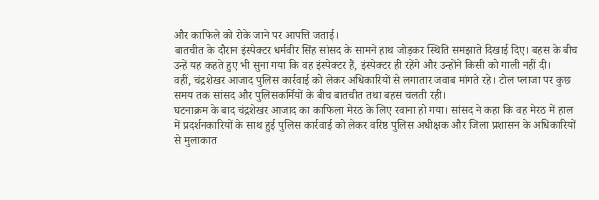और काफिले को रोके जाने पर आपत्ति जताई।
बातचीत के दौरान इंस्पेक्टर धर्मवीर सिंह सांसद के सामने हाथ जोड़कर स्थिति समझाते दिखाई दिए। बहस के बीच उन्हें यह कहते हुए भी सुना गया कि वह इंस्पेक्टर हैं, इंस्पेक्टर ही रहेंगे और उन्होंने किसी को गाली नहीं दी।
वहीं, चंद्रशेखर आजाद पुलिस कार्रवाई को लेकर अधिकारियों से लगातार जवाब मांगते रहे। टोल प्लाजा पर कुछ समय तक सांसद और पुलिसकर्मियों के बीच बातचीत तथा बहस चलती रही।
घटनाक्रम के बाद चंद्रशेखर आजाद का काफिला मेरठ के लिए रवाना हो गया। सांसद ने कहा कि वह मेरठ में हाल में प्रदर्शनकारियों के साथ हुई पुलिस कार्रवाई को लेकर वरिष्ठ पुलिस अधीक्षक और जिला प्रशासन के अधिकारियों से मुलाकात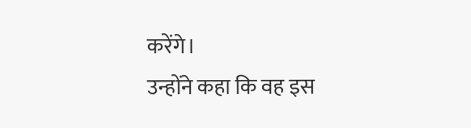करेंगे।
उन्होंने कहा कि वह इस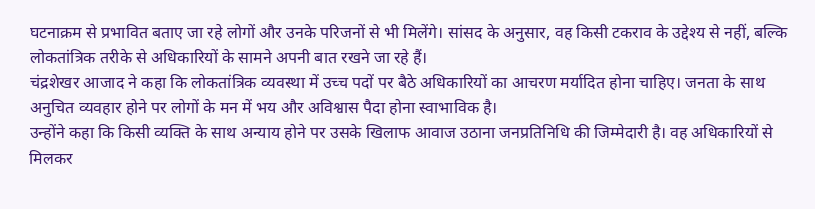घटनाक्रम से प्रभावित बताए जा रहे लोगों और उनके परिजनों से भी मिलेंगे। सांसद के अनुसार, वह किसी टकराव के उद्देश्य से नहीं, बल्कि लोकतांत्रिक तरीके से अधिकारियों के सामने अपनी बात रखने जा रहे हैं।
चंद्रशेखर आजाद ने कहा कि लोकतांत्रिक व्यवस्था में उच्च पदों पर बैठे अधिकारियों का आचरण मर्यादित होना चाहिए। जनता के साथ अनुचित व्यवहार होने पर लोगों के मन में भय और अविश्वास पैदा होना स्वाभाविक है।
उन्होंने कहा कि किसी व्यक्ति के साथ अन्याय होने पर उसके खिलाफ आवाज उठाना जनप्रतिनिधि की जिम्मेदारी है। वह अधिकारियों से मिलकर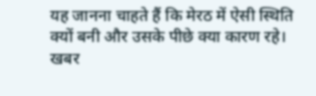यह जानना चाहते हैं कि मेरठ में ऐसी स्थिति क्यों बनी और उसके पीछे क्या कारण रहे।
खबर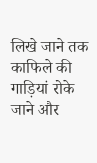लिखे जाने तक काफिले की गाड़ियां रोके जाने और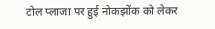टोल प्लाजा पर हुई नोकझोंक को लेकर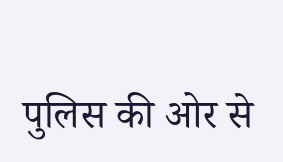पुलिस की ओर से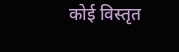कोई विस्तृत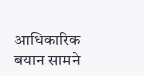आधिकारिक बयान सामने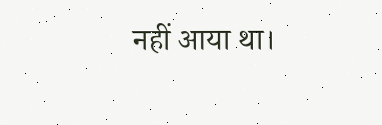नहीं आया था।